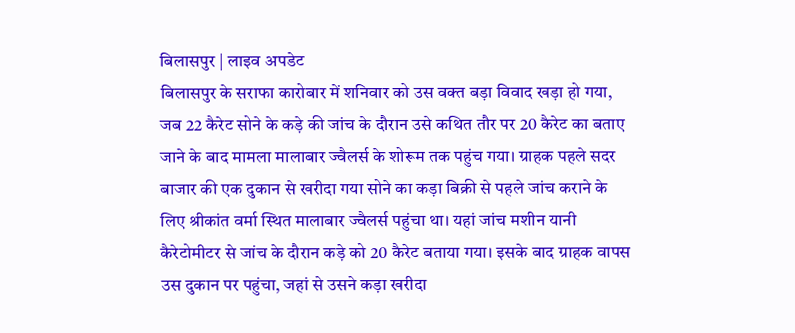बिलासपुर | लाइव अपडेट
बिलासपुर के सराफा कारोबार में शनिवार को उस वक्त बड़ा विवाद खड़ा हो गया, जब 22 कैरेट सोने के कड़े की जांच के दौरान उसे कथित तौर पर 20 कैरेट का बताए जाने के बाद मामला मालाबार ज्वैलर्स के शोरूम तक पहुंच गया। ग्राहक पहले सदर बाजार की एक दुकान से खरीदा गया सोने का कड़ा बिक्री से पहले जांच कराने के लिए श्रीकांत वर्मा स्थित मालाबार ज्वैलर्स पहुंचा था। यहां जांच मशीन यानी कैरेटोमीटर से जांच के दौरान कड़े को 20 कैरेट बताया गया। इसके बाद ग्राहक वापस उस दुकान पर पहुंचा, जहां से उसने कड़ा खरीदा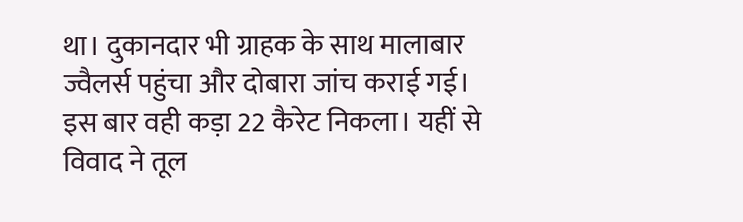था। दुकानदार भी ग्राहक के साथ मालाबार ज्वैलर्स पहुंचा और दोबारा जांच कराई गई। इस बार वही कड़ा 22 कैरेट निकला। यहीं से विवाद ने तूल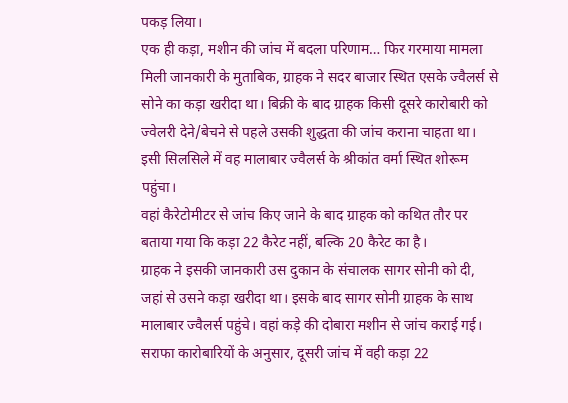पकड़ लिया।
एक ही कड़ा, मशीन की जांच में बदला परिणाम… फिर गरमाया मामला
मिली जानकारी के मुताबिक, ग्राहक ने सदर बाजार स्थित एसके ज्वैलर्स से सोने का कड़ा खरीदा था। बिक्री के बाद ग्राहक किसी दूसरे कारोबारी को ज्वेलरी देने/बेचने से पहले उसकी शुद्धता की जांच कराना चाहता था। इसी सिलसिले में वह मालाबार ज्वैलर्स के श्रीकांत वर्मा स्थित शोरूम पहुंचा।
वहां कैरेटोमीटर से जांच किए जाने के बाद ग्राहक को कथित तौर पर बताया गया कि कड़ा 22 कैरेट नहीं, बल्कि 20 कैरेट का है।
ग्राहक ने इसकी जानकारी उस दुकान के संचालक सागर सोनी को दी, जहां से उसने कड़ा खरीदा था। इसके बाद सागर सोनी ग्राहक के साथ मालाबार ज्वैलर्स पहुंचे। वहां कड़े की दोबारा मशीन से जांच कराई गई। सराफा कारोबारियों के अनुसार, दूसरी जांच में वही कड़ा 22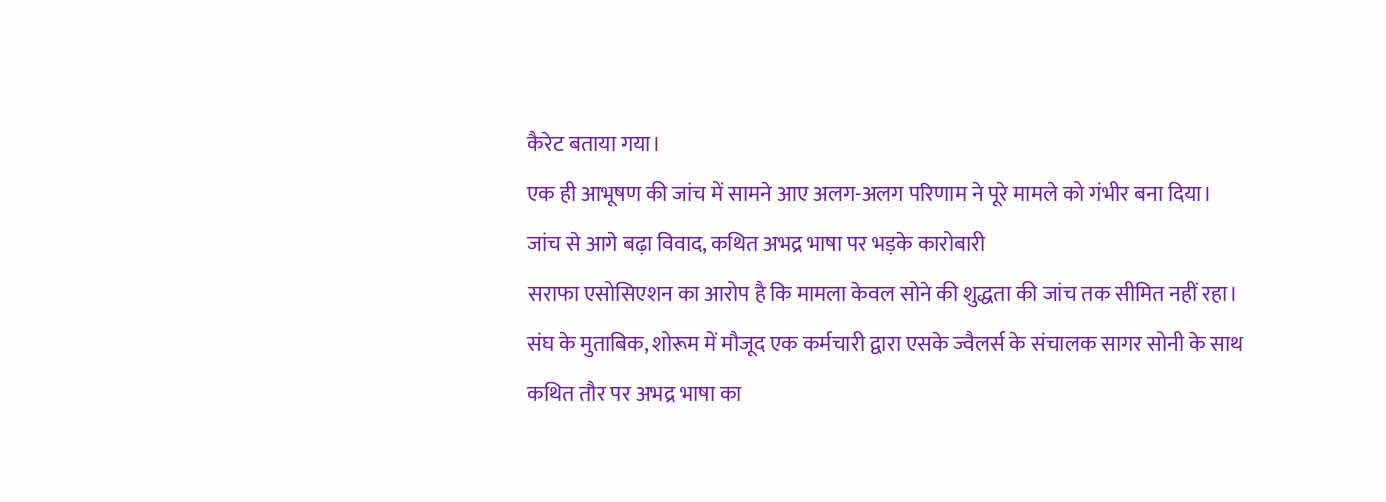कैरेट बताया गया।
एक ही आभूषण की जांच में सामने आए अलग-अलग परिणाम ने पूरे मामले को गंभीर बना दिया।
जांच से आगे बढ़ा विवाद, कथित अभद्र भाषा पर भड़के कारोबारी
सराफा एसोसिएशन का आरोप है कि मामला केवल सोने की शुद्धता की जांच तक सीमित नहीं रहा। संघ के मुताबिक, शोरूम में मौजूद एक कर्मचारी द्वारा एसके ज्वैलर्स के संचालक सागर सोनी के साथ कथित तौर पर अभद्र भाषा का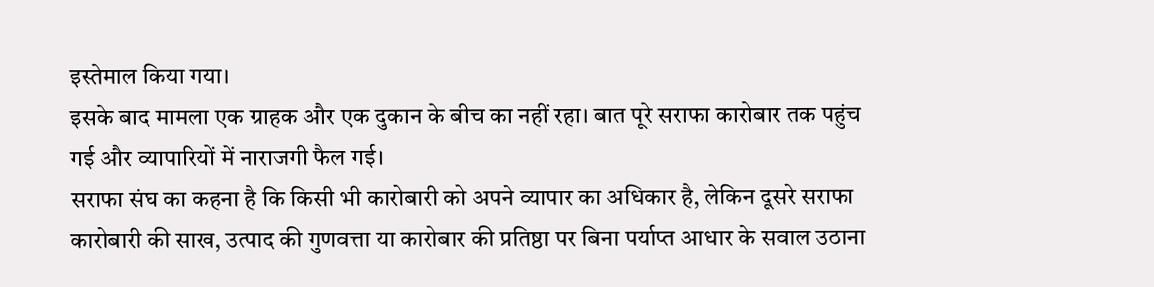इस्तेमाल किया गया।
इसके बाद मामला एक ग्राहक और एक दुकान के बीच का नहीं रहा। बात पूरे सराफा कारोबार तक पहुंच गई और व्यापारियों में नाराजगी फैल गई।
सराफा संघ का कहना है कि किसी भी कारोबारी को अपने व्यापार का अधिकार है, लेकिन दूसरे सराफा कारोबारी की साख, उत्पाद की गुणवत्ता या कारोबार की प्रतिष्ठा पर बिना पर्याप्त आधार के सवाल उठाना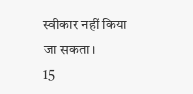स्वीकार नहीं किया जा सकता।
15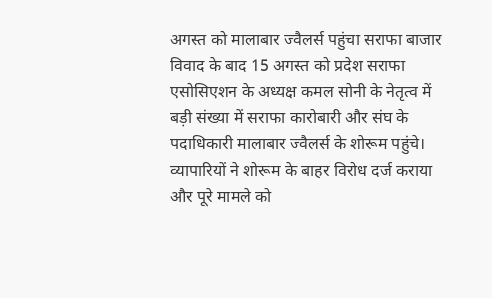अगस्त को मालाबार ज्वैलर्स पहुंचा सराफा बाजार
विवाद के बाद 15 अगस्त को प्रदेश सराफा एसोसिएशन के अध्यक्ष कमल सोनी के नेतृत्व में बड़ी संख्या में सराफा कारोबारी और संघ के पदाधिकारी मालाबार ज्वैलर्स के शोरूम पहुंचे।
व्यापारियों ने शोरूम के बाहर विरोध दर्ज कराया और पूरे मामले को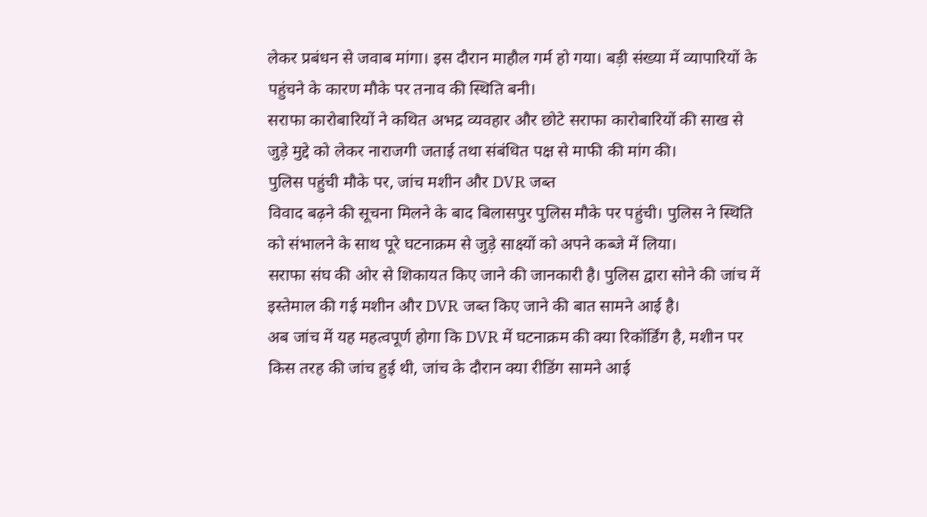लेकर प्रबंधन से जवाब मांगा। इस दौरान माहौल गर्म हो गया। बड़ी संख्या में व्यापारियों के पहुंचने के कारण मौके पर तनाव की स्थिति बनी।
सराफा कारोबारियों ने कथित अभद्र व्यवहार और छोटे सराफा कारोबारियों की साख से जुड़े मुद्दे को लेकर नाराजगी जताई तथा संबंधित पक्ष से माफी की मांग की।
पुलिस पहुंची मौके पर, जांच मशीन और DVR जब्त
विवाद बढ़ने की सूचना मिलने के बाद बिलासपुर पुलिस मौके पर पहुंची। पुलिस ने स्थिति को संभालने के साथ पूरे घटनाक्रम से जुड़े साक्ष्यों को अपने कब्जे में लिया।
सराफा संघ की ओर से शिकायत किए जाने की जानकारी है। पुलिस द्वारा सोने की जांच में इस्तेमाल की गई मशीन और DVR जब्त किए जाने की बात सामने आई है।
अब जांच में यह महत्वपूर्ण होगा कि DVR में घटनाक्रम की क्या रिकॉर्डिंग है, मशीन पर किस तरह की जांच हुई थी, जांच के दौरान क्या रीडिंग सामने आई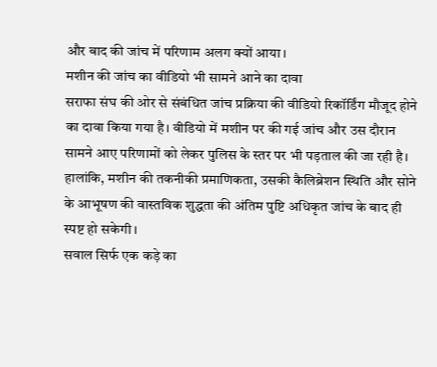और बाद की जांच में परिणाम अलग क्यों आया।
मशीन की जांच का वीडियो भी सामने आने का दावा
सराफा संघ की ओर से संबंधित जांच प्रक्रिया की वीडियो रिकॉर्डिंग मौजूद होने का दावा किया गया है। वीडियो में मशीन पर की गई जांच और उस दौरान सामने आए परिणामों को लेकर पुलिस के स्तर पर भी पड़ताल की जा रही है।
हालांकि, मशीन की तकनीकी प्रमाणिकता, उसकी कैलिब्रेशन स्थिति और सोने के आभूषण की वास्तविक शुद्धता की अंतिम पुष्टि अधिकृत जांच के बाद ही स्पष्ट हो सकेगी।
सवाल सिर्फ एक कड़े का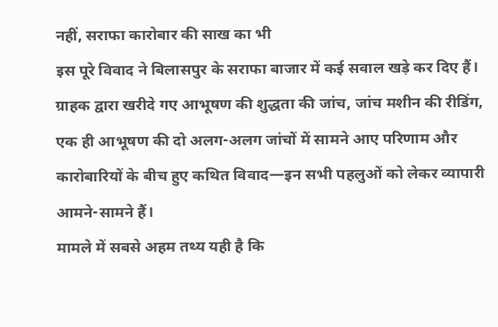नहीं, सराफा कारोबार की साख का भी
इस पूरे विवाद ने बिलासपुर के सराफा बाजार में कई सवाल खड़े कर दिए हैं। ग्राहक द्वारा खरीदे गए आभूषण की शुद्धता की जांच, जांच मशीन की रीडिंग, एक ही आभूषण की दो अलग-अलग जांचों में सामने आए परिणाम और कारोबारियों के बीच हुए कथित विवाद—इन सभी पहलुओं को लेकर व्यापारी आमने-सामने हैं।
मामले में सबसे अहम तथ्य यही है कि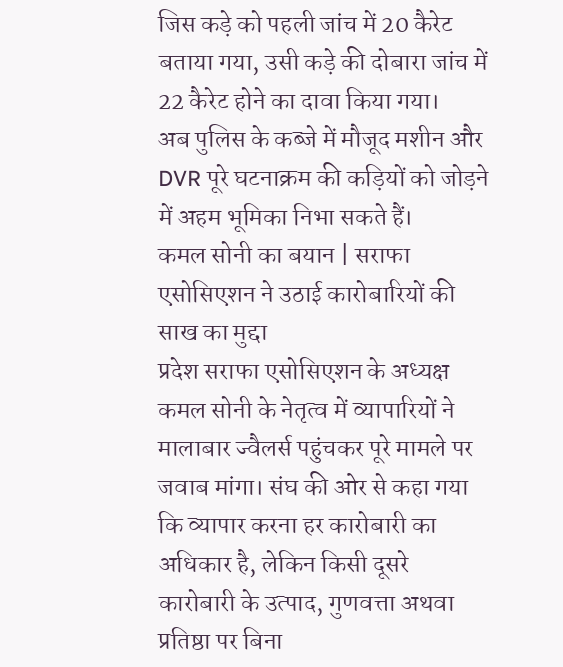जिस कड़े को पहली जांच में 20 कैरेट बताया गया, उसी कड़े की दोबारा जांच में 22 कैरेट होने का दावा किया गया।
अब पुलिस के कब्जे में मौजूद मशीन और DVR पूरे घटनाक्रम की कड़ियों को जोड़ने में अहम भूमिका निभा सकते हैं।
कमल सोनी का बयान | सराफा एसोसिएशन ने उठाई कारोबारियों की साख का मुद्दा
प्रदेश सराफा एसोसिएशन के अध्यक्ष कमल सोनी के नेतृत्व में व्यापारियों ने मालाबार ज्वैलर्स पहुंचकर पूरे मामले पर जवाब मांगा। संघ की ओर से कहा गया कि व्यापार करना हर कारोबारी का अधिकार है, लेकिन किसी दूसरे कारोबारी के उत्पाद, गुणवत्ता अथवा प्रतिष्ठा पर बिना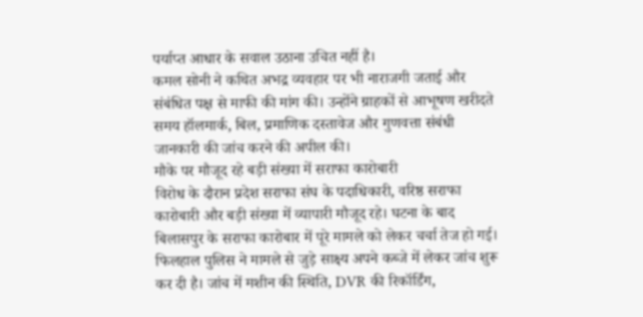पर्याप्त आधार के सवाल उठाना उचित नहीं है।
कमल सोनी ने कथित अभद्र व्यवहार पर भी नाराजगी जताई और संबंधित पक्ष से माफी की मांग की। उन्होंने ग्राहकों से आभूषण खरीदते समय हॉलमार्क, बिल, प्रमाणिक दस्तावेज और गुणवत्ता संबंधी जानकारी की जांच करने की अपील की।
मौके पर मौजूद रहे बड़ी संख्या में सराफा कारोबारी
विरोध के दौरान प्रदेश सराफा संघ के पदाधिकारी, वरिष्ठ सराफा कारोबारी और बड़ी संख्या में व्यापारी मौजूद रहे। घटना के बाद बिलासपुर के सराफा कारोबार में पूरे मामले को लेकर चर्चा तेज हो गई।
फिलहाल पुलिस ने मामले से जुड़े साक्ष्य अपने कब्जे में लेकर जांच शुरू कर दी है। जांच में मशीन की स्थिति, DVR की रिकॉर्डिंग,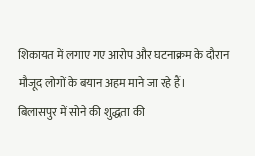शिकायत में लगाए गए आरोप और घटनाक्रम के दौरान मौजूद लोगों के बयान अहम माने जा रहे हैं।
बिलासपुर में सोने की शुद्धता की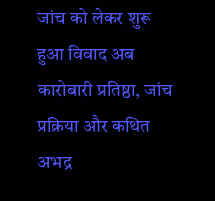जांच को लेकर शुरू हुआ विवाद अब कारोबारी प्रतिष्ठा, जांच प्रक्रिया और कथित अभद्र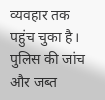व्यवहार तक पहुंच चुका है। पुलिस की जांच और जब्त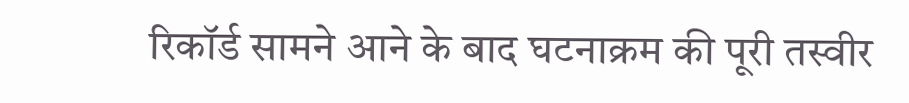रिकॉर्ड सामने आने के बाद घटनाक्रम की पूरी तस्वीर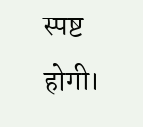स्पष्ट होगी।